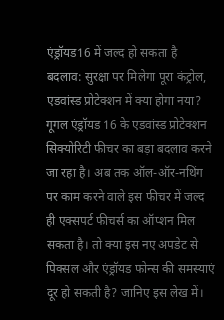एंड्रॉयड16 में जल्द हो सकता है बदलाव: सुरक्षा पर मिलेगा पूरा कंट्रोल, एडवांस्ड प्रोटेक्शन में क्या होगा नया?
गूगल एंड्रॉयड 16 के एडवांस्ड प्रोटेक्शन सिक्योरिटी फीचर का बड़ा बदलाव करने जा रहा है। अब तक ऑल-ऑर-नथिंग पर काम करने वाले इस फीचर में जल्द ही एक्सपर्ट फीचर्स का ऑप्शन मिल सकता है। तो क्या इस नए अपडेट से पिक्सल और एंड्रॉयड फोन्स की समस्याएं दूर हो सकती है? जानिए इस लेख में।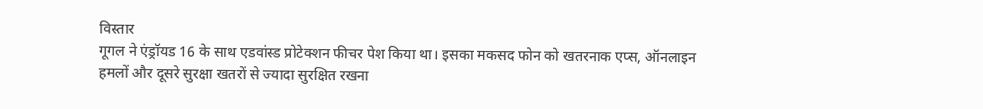विस्तार
गूगल ने एंड्रॉयड 16 के साथ एडवांस्ड प्रोटेक्शन फीचर पेश किया था। इसका मकसद फोन को खतरनाक एप्स, ऑनलाइन हमलों और दूसरे सुरक्षा खतरों से ज्यादा सुरक्षित रखना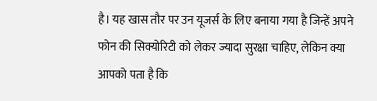है। यह खास तौर पर उन यूजर्स के लिए बनाया गया है जिन्हें अपने फोन की सिक्योरिटी को लेकर ज्यादा सुरक्षा चाहिए, लेकिन क्या आपको पता है कि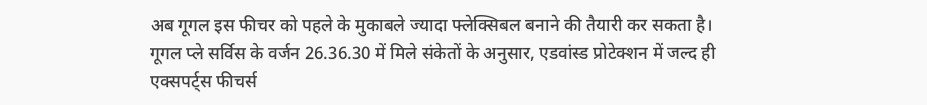अब गूगल इस फीचर को पहले के मुकाबले ज्यादा फ्लेक्सिबल बनाने की तैयारी कर सकता है। गूगल प्ले सर्विस के वर्जन 26.36.30 में मिले संकेतों के अनुसार, एडवांस्ड प्रोटेक्शन में जल्द ही एक्सपर्ट्स फीचर्स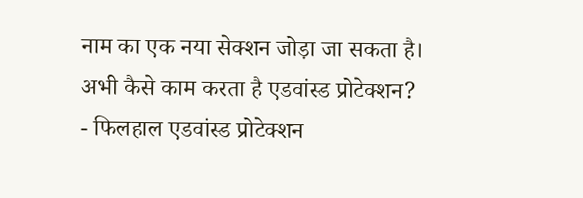नाम का एक नया सेक्शन जोड़ा जा सकता है।
अभी कैसे काम करता है एडवांस्ड प्रोटेक्शन?
- फिलहाल एडवांस्ड प्रोटेक्शन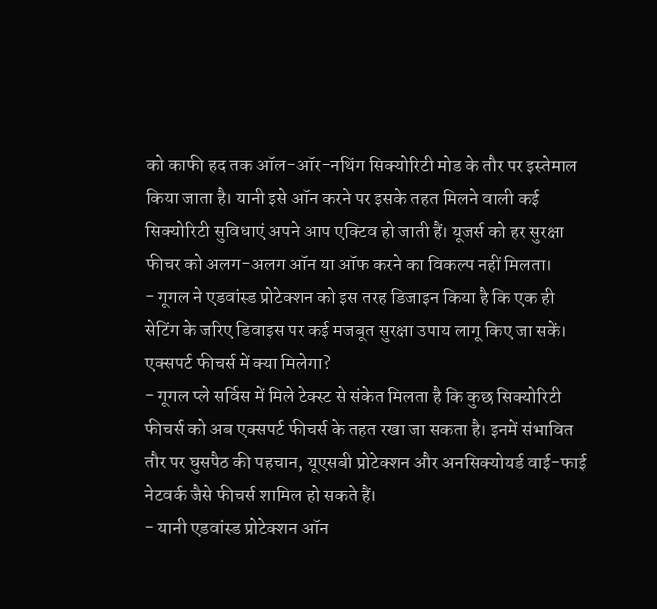को काफी हद तक ऑल-ऑर-नथिंग सिक्योरिटी मोड के तौर पर इस्तेमाल किया जाता है। यानी इसे ऑन करने पर इसके तहत मिलने वाली कई सिक्योरिटी सुविधाएं अपने आप एक्टिव हो जाती हैं। यूजर्स को हर सुरक्षा फीचर को अलग-अलग ऑन या ऑफ करने का विकल्प नहीं मिलता।
- गूगल ने एडवांस्ड प्रोटेक्शन को इस तरह डिजाइन किया है कि एक ही सेटिंग के जरिए डिवाइस पर कई मजबूत सुरक्षा उपाय लागू किए जा सकें।
एक्सपर्ट फीचर्स में क्या मिलेगा?
- गूगल प्ले सर्विस में मिले टेक्स्ट से संकेत मिलता है कि कुछ सिक्योरिटी फीचर्स को अब एक्सपर्ट फीचर्स के तहत रखा जा सकता है। इनमें संभावित तौर पर घुसपैठ की पहचान, यूएसबी प्रोटेक्शन और अनसिक्योयर्ड वाई-फाई नेटवर्क जैसे फीचर्स शामिल हो सकते हैं।
- यानी एडवांस्ड प्रोटेक्शन ऑन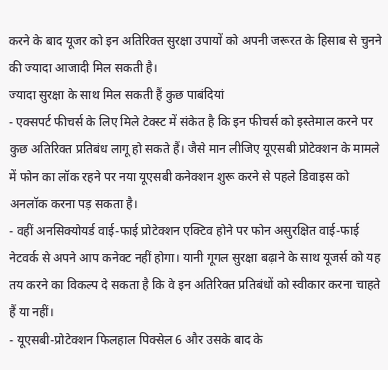करने के बाद यूजर को इन अतिरिक्त सुरक्षा उपायों को अपनी जरूरत के हिसाब से चुनने की ज्यादा आजादी मिल सकती है।
ज्यादा सुरक्षा के साथ मिल सकती हैं कुछ पाबंदियां
- एक्सपर्ट फीचर्स के लिए मिले टेक्स्ट में संकेत है कि इन फीचर्स को इस्तेमाल करने पर कुछ अतिरिक्त प्रतिबंध लागू हो सकते हैं। जैसे मान लीजिए यूएसबी प्रोटेक्शन के मामले में फोन का लॉक रहने पर नया यूएसबी कनेक्शन शुरू करने से पहले डिवाइस को अनलॉक करना पड़ सकता है।
- वहीं अनसिक्योयर्ड वाई-फाई प्रोटेक्शन एक्टिव होने पर फोन असुरक्षित वाई-फाई नेटवर्क से अपने आप कनेक्ट नहीं होगा। यानी गूगल सुरक्षा बढ़ाने के साथ यूजर्स को यह तय करने का विकल्प दे सकता है कि वे इन अतिरिक्त प्रतिबंधों को स्वीकार करना चाहते हैं या नहीं।
- यूएसबी-प्रोटेक्शन फिलहाल पिक्सेल 6 और उसके बाद के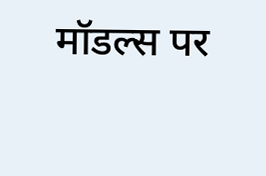मॉडल्स पर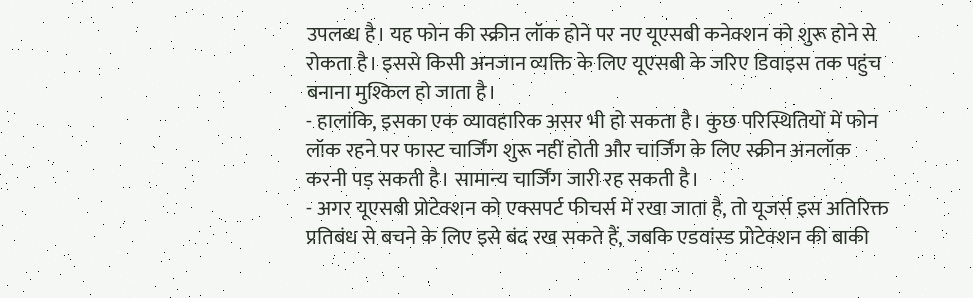उपलब्ध है। यह फोन की स्क्रीन लॉक होने पर नए यूएसबी कनेक्शन को शुरू होने से रोकता है। इससे किसी अनजान व्यक्ति के लिए यूएसबी के जरिए डिवाइस तक पहुंच बनाना मुश्किल हो जाता है।
- हालांकि, इसका एक व्यावहारिक असर भी हो सकता है। कुछ परिस्थितियों में फोन लॉक रहने पर फास्ट चार्जिंग शुरू नहीं होती और चार्जिंग के लिए स्क्रीन अनलॉक करनी पड़ सकती है। सामान्य चार्जिंग जारी रह सकती है।
- अगर यूएसबी प्रोटेक्शन को एक्सपर्ट फीचर्स में रखा जाता है, तो यूजर्स इस अतिरिक्त प्रतिबंध से बचने के लिए इसे बंद रख सकते हैं, जबकि एडवांस्ड प्रोटेक्शन की बाकी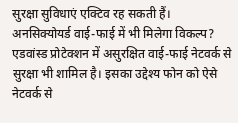सुरक्षा सुविधाएं एक्टिव रह सकती हैं।
अनसिक्योयर्ड वाई-फाई में भी मिलेगा विकल्प?
एडवांस्ड प्रोटेक्शन में असुरक्षित वाई-फाई नेटवर्क से सुरक्षा भी शामिल है। इसका उद्देश्य फोन को ऐसे नेटवर्क से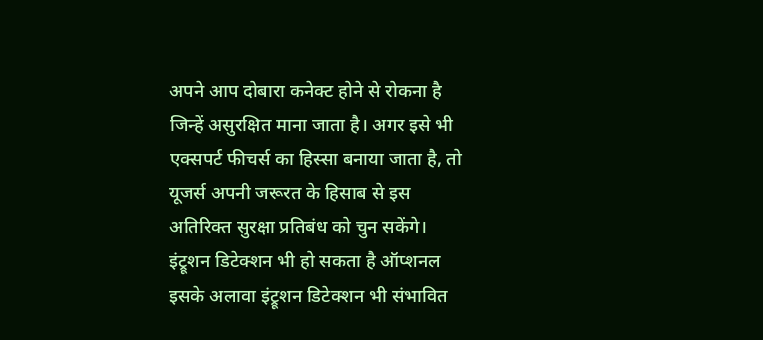अपने आप दोबारा कनेक्ट होने से रोकना है जिन्हें असुरक्षित माना जाता है। अगर इसे भी एक्सपर्ट फीचर्स का हिस्सा बनाया जाता है, तो यूजर्स अपनी जरूरत के हिसाब से इस अतिरिक्त सुरक्षा प्रतिबंध को चुन सकेंगे।
इंट्रूशन डिटेक्शन भी हो सकता है ऑप्शनल
इसके अलावा इंट्रूशन डिटेक्शन भी संभावित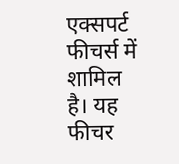एक्सपर्ट फीचर्स में शामिल है। यह फीचर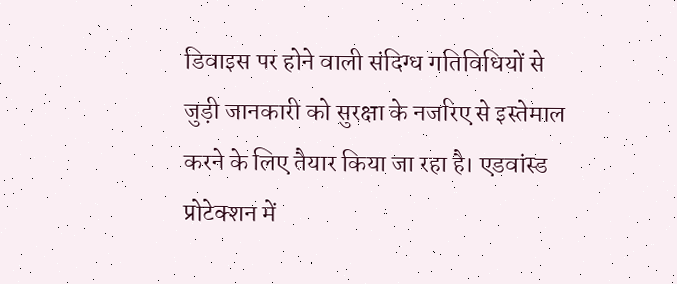डिवाइस पर होने वाली संदिग्ध गतिविधियों से जुड़ी जानकारी को सुरक्षा के नजरिए से इस्तेमाल करने के लिए तैयार किया जा रहा है। एडवांस्ड प्रोटेक्शन में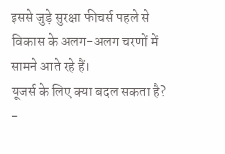इससे जुड़े सुरक्षा फीचर्स पहले से विकास के अलग-अलग चरणों में सामने आते रहे हैं।
यूजर्स के लिए क्या बदल सकता है?
-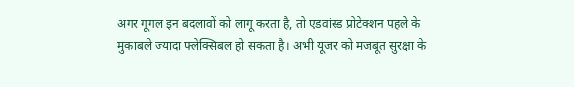अगर गूगल इन बदलावों को लागू करता है, तो एडवांस्ड प्रोटेक्शन पहले के मुकाबले ज्यादा फ्लेक्सिबल हो सकता है। अभी यूजर को मजबूत सुरक्षा के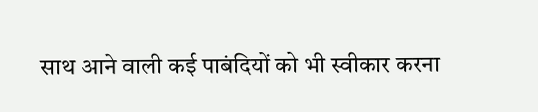साथ आने वाली कई पाबंदियों को भी स्वीकार करना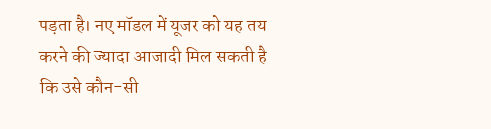पड़ता है। नए मॉडल में यूजर को यह तय करने की ज्यादा आजादी मिल सकती है कि उसे कौन-सी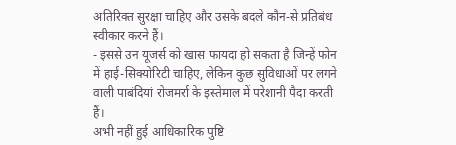अतिरिक्त सुरक्षा चाहिए और उसके बदले कौन-से प्रतिबंध स्वीकार करने हैं।
- इससे उन यूजर्स को खास फायदा हो सकता है जिन्हें फोन में हाई-सिक्योरिटी चाहिए, लेकिन कुछ सुविधाओं पर लगने वाली पाबंदियां रोजमर्रा के इस्तेमाल में परेशानी पैदा करती हैं।
अभी नहीं हुई आधिकारिक पुष्टि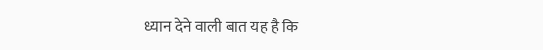ध्यान देने वाली बात यह है कि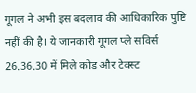गूगल ने अभी इस बदलाव की आधिकारिक पुष्टि नहीं की है। ये जानकारी गूगल प्ले सविर्स 26.36.30 में मिले कोड और टेक्स्ट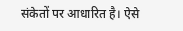संकेतों पर आधारित है। ऐसे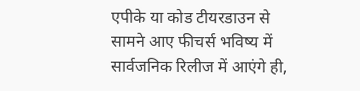एपीके या कोड टीयरडाउन से सामने आए फीचर्स भविष्य में सार्वजनिक रिलीज में आएंगे ही,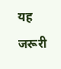यह जरूरी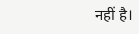नहीं है।